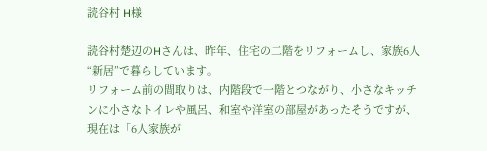読谷村 H様

読谷村楚辺のHさんは、昨年、住宅の二階をリフォームし、家族6人“新居”で暮らしています。
リフォーム前の間取りは、内階段で一階とつながり、小さなキッチンに小さなトイレや風呂、和室や洋室の部屋があったそうですが、現在は「6人家族が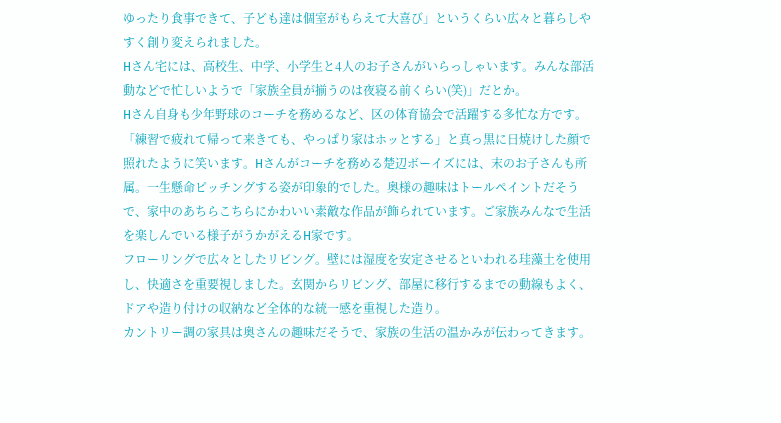ゆったり食事できて、子ども達は個室がもらえて大喜び」というくらい広々と暮らしやすく創り変えられました。
Hさん宅には、高校生、中学、小学生と4人のお子さんがいらっしゃいます。みんな部活動などで忙しいようで「家族全員が揃うのは夜寝る前くらい(笑)」だとか。
Hさん自身も少年野球のコーチを務めるなど、区の体育協会で活躍する多忙な方です。「練習で疲れて帰って来きても、やっぱり家はホッとする」と真っ黒に日焼けした顔で照れたように笑います。Hさんがコーチを務める楚辺ボーイズには、末のお子さんも所属。一生懸命ピッチングする姿が印象的でした。奥様の趣味はトールペイントだそうで、家中のあちらこちらにかわいい素敵な作品が飾られています。ご家族みんなで生活を楽しんでいる様子がうかがえるH家です。
フローリングで広々としたリビング。壁には湿度を安定させるといわれる珪藻土を使用し、快適さを重要視しました。玄関からリビング、部屋に移行するまでの動線もよく、ドアや造り付けの収納など全体的な統一感を重視した造り。
カントリー調の家具は奥さんの趣味だそうで、家族の生活の温かみが伝わってきます。